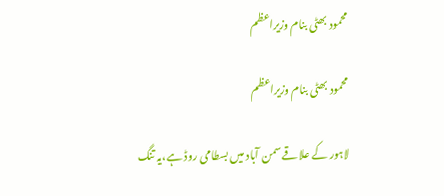محمود بھٹی بنام وزیراعظم

محمود بھٹی بنام وزیراعظم

لاہور کے علاقے سمن آباد میں بسطامی روڈ ہے،یہ تنگ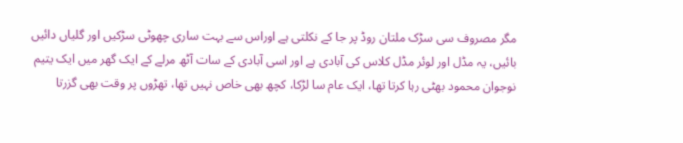مگر مصروف سی سڑک ملتان روڈ پر جا کے نکلتی ہے اوراس سے بہت ساری چھوٹی سڑکیں اور گلیاں دائیں بائیں، یہ مڈل اور لوئر مڈل کلاس کی آبادی ہے اور اسی آبادی کے سات آٹھ مرلے کے ایک گھر میں ایک یتیم نوجوان محمود بھٹی رہا کرتا تھا، ایک عام سا لڑکا، کچھ بھی خاص نہیں تھا، تھڑوں پر وقت بھی گزرتا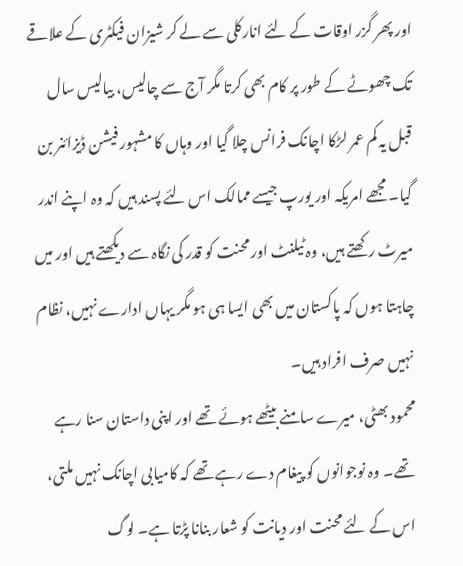اور پھر گزر اوقات کے لئے انارکلی سے لے کر شیزان فیکٹری کے علاقے تک چھوٹے کے طور پر کام بھی کرتا مگر آج سے چالیس، بیالیس سال قبل یہ کم عمر لڑکا اچانک فرانس چلا گیا اور وہاں کا مشہور فیشن ڈیزائنر بن گیا۔ مجھے امریکہ اور یورپ جیسے ممالک اس لئے پسند ہیں کہ وہ اپنے اندر میرٹ رکھتے ہیں، وہ ٹیلنٹ اور محنت کو قدر کی نگاہ سے دیکھتے ہیں اور میں چاہتا ہوں کہ پاکستان میں بھی ایسا ہی ہو مگر یہاں ادارے نہیں، نظام نہیں صرف افراد ہیں۔
محمود بھٹی، میرے سامنے بیٹھے ہوئے تھے اور اپنی داستان سنا رہے تھے۔ وہ نوجوانوں کو پیغام دے رہے تھے کہ کامیابی اچانک نہیں ملتی، اس کے لئے محنت اور دیانت کو شعار بنانا پڑتا ہے۔ لوگ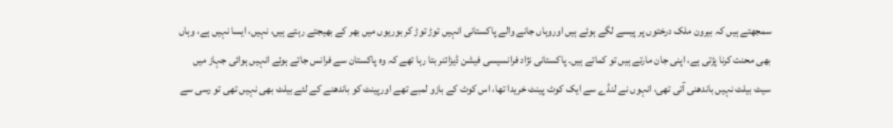سمجھتے ہیں کہ بیرون ملک درختوں پر پیسے لگے ہوئے ہیں اوروہاں جانے والے پاکستانی انہیں توڑ توڑ کر بوریوں میں بھر کے بھیجتے رہتے ہیں، نہیں، ایسا نہیں ہے، وہاں بھی محنت کرنا پڑتی ہے، اپنی جان مارتے ہیں تو کماتے ہیں۔ پاکستانی نژاد فرانسیسی فیشن ڈیزائنر بتا رہا تھے کہ وہ پاکستان سے فرانس جاتے ہوئے انہیں ہوائی جہاز میں سیٹ بیلٹ نہیں باندھنی آتی تھی، انہوں نے لنڈے سے ایک کوٹ پینٹ خریدا تھا، اس کوٹ کے بازو لمبے تھے اورپینٹ کو باندھنے کے لئے بیلٹ بھی نہیں تھی تو رسی سے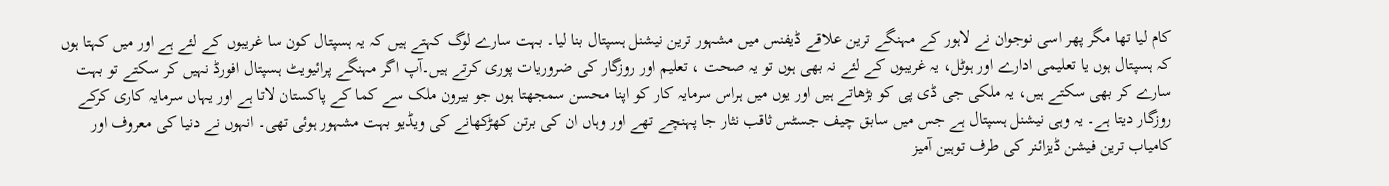کام لیا تھا مگر پھر اسی نوجوان نے لاہور کے مہنگے ترین علاقے ڈیفنس میں مشہور ترین نیشنل ہسپتال بنا لیا۔ بہت سارے لوگ کہتے ہیں کہ یہ ہسپتال کون سا غریبوں کے لئے ہے اور میں کہتا ہوں کہ ہسپتال ہوں یا تعلیمی ادارے اور ہوٹل، یہ غریبوں کے لئے نہ بھی ہوں تو یہ صحت ، تعلیم اور روزگار کی ضروریات پوری کرتے ہیں۔آپ اگر مہنگے پرائیویٹ ہسپتال افورڈ نہیں کر سکتے تو بہت سارے کر بھی سکتے ہیں، یہ ملکی جی ڈی پی کو بڑھاتے ہیں اور یوں میں ہراس سرمایہ کار کو اپنا محسن سمجھتا ہوں جو بیرون ملک سے کما کے پاکستان لاتا ہے اور یہاں سرمایہ کاری کرکے روزگار دیتا ہے۔ یہ وہی نیشنل ہسپتال ہے جس میں سابق چیف جسٹس ثاقب نثار جا پہنچے تھے اور وہاں ان کی برتن کھڑکھانے کی ویڈیو بہت مشہور ہوئی تھی۔ انہوں نے دنیا کی معروف اور کامیاب ترین فیشن ڈیزائنر کی طرف توہین آمیز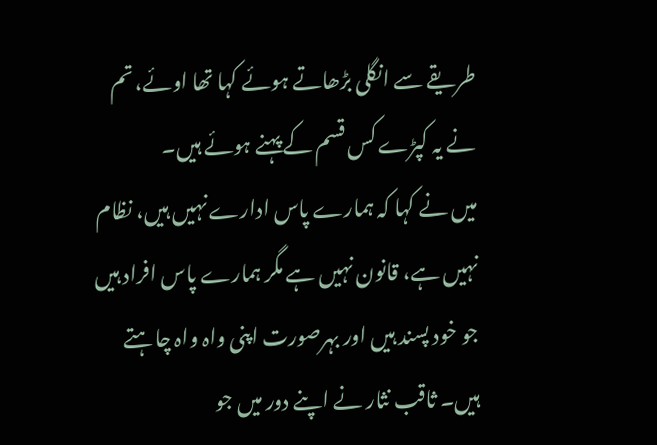طریقے سے انگلی بڑھاتے ہوئے کہا تھا اوئے، تم نے یہ کپڑے کس قسم کے پہنے ہوئے ہیں۔
میں نے کہا کہ ہمارے پاس ادارے نہیں ہیں، نظام نہیں ہے، قانون نہیں ہے مگر ہمارے پاس افراد ہیں جو خود پسند ہیں اور بہرصورت اپنی واہ واہ چاہتے ہیں۔ ثاقب نثار نے اپنے دور میں جو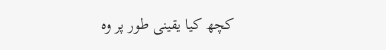کچھ کیا یقینی طور پر وہ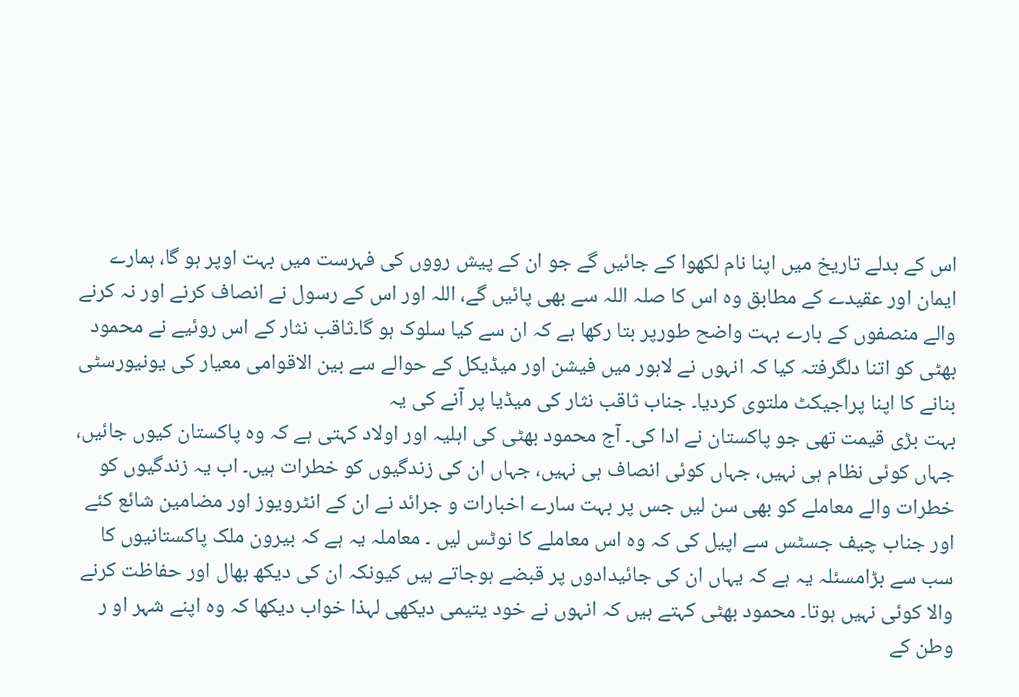اس کے بدلے تاریخ میں اپنا نام لکھوا کے جائیں گے جو ان کے پیش رووں کی فہرست میں بہت اوپر ہو گا، ہمارے ایمان اور عقیدے کے مطابق وہ اس کا صلہ اللہ سے بھی پائیں گے، اللہ اور اس کے رسول نے انصاف کرنے اور نہ کرنے والے منصفوں کے بارے بہت واضح طورپر بتا رکھا ہے کہ ان سے کیا سلوک ہو گا۔ثاقب نثار کے اس روئیے نے محمود بھٹی کو اتنا دلگرفتہ کیا کہ انہوں نے لاہور میں فیشن اور میڈیکل کے حوالے سے بین الاقوامی معیار کی یونیورسٹی بنانے کا اپنا پراجیکٹ ملتوی کردیا۔ جناب ثاقب نثار کی میڈیا پر آنے کی یہ
بہت بڑی قیمت تھی جو پاکستان نے ادا کی۔ آج محمود بھٹی کی اہلیہ اور اولاد کہتی ہے کہ وہ پاکستان کیوں جائیں، جہاں کوئی نظام ہی نہیں، جہاں کوئی انصاف ہی نہیں، جہاں ان کی زندگیوں کو خطرات ہیں۔ اب یہ زندگیوں کو خطرات والے معاملے کو بھی سن لیں جس پر بہت سارے اخبارات و جرائد نے ان کے انٹرویوز اور مضامین شائع کئے اور جناب چیف جسٹس سے اپیل کی کہ وہ اس معاملے کا نوٹس لیں ۔ معاملہ یہ ہے کہ بیرون ملک پاکستانیوں کا سب سے بڑامسئلہ یہ ہے کہ یہاں ان کی جائیدادوں پر قبضے ہوجاتے ہیں کیونکہ ان کی دیکھ بھال اور حفاظت کرنے والا کوئی نہیں ہوتا۔ محمود بھٹی کہتے ہیں کہ انہوں نے خود یتیمی دیکھی لہذا خواب دیکھا کہ وہ اپنے شہر او ر وطن کے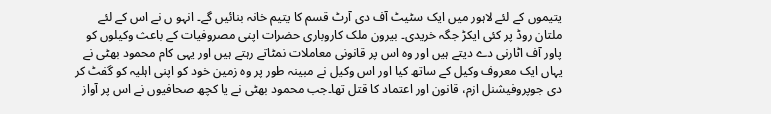یتیموں کے لئے لاہور میں ایک سٹیٹ آف دی آرٹ قسم کا یتیم خانہ بنائیں گے۔ انہو ں نے اس کے لئے ملتان روڈ پر کئی ایکڑ جگہ خریدی۔ بیرون ملک کاروباری حضرات اپنی مصروفیات کے باعث وکیلوں کو پاور آف اٹارنی دے دیتے ہیں اور وہ اس پر قانونی معاملات نمٹاتے رہتے ہیں اور یہی کام محمود بھٹی نے یہاں ایک معروف وکیل کے ساتھ کیا اور اس وکیل نے مبینہ طور پر وہ زمین خود کو اپنی اہلیہ کو گفٹ کر دی جوپروفیشنل ازم، قانون اور اعتماد کا قتل تھا۔جب محمود بھٹی نے یا کچھ صحافیوں نے اس پر آواز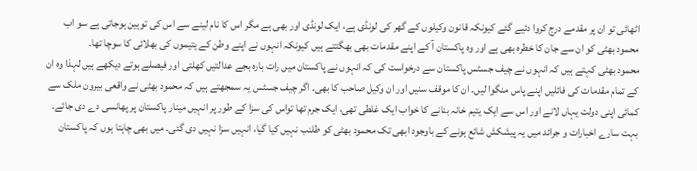اٹھائی تو ان پر مقدمے درج کروا دئیے گئے کیونکہ قانون وکیلوں کے گھر کی لونڈی ہے، ایک لونڈی اور بھی ہے مگر اس کا نام لینے سے اس کی توہین ہوجاتی ہے سو اب محمود بھٹی کو ان سے جان کا خطرہ بھی ہے اور وہ پاکستان آ کے اپنے مقدمات بھی بھگتتے ہیں کیونکہ انہوں نے اپنے وطن کے یتیموں کی بھلائی کا سوچا تھا۔
محمود بھٹی کہتے ہیں کہ انہوں نے چیف جسٹس پاکستان سے درخواست کی کہ انہوں نے پاکستان میں رات بارہ بجے عدالتیں کھلتی اور فیصلے ہوتے دیکھے ہیں لہذا وہ ان کے تمام مقدمات کی فائلیں اپنے پاس منگوا لیں۔ ان کا موقف سنیں اور ان وکیل صاحب کا بھی۔ اگر چیف جسٹس یہ سمجھتے ہیں کہ محمود بھٹی نے واقعی بیرون ملک سے کمائی اپنی دولت یہاں لانے اور اس سے ایک یتیم خانہ بنانے کا خواب ایک غلطی تھی، ایک جرم تھا تواس کی سزا کے طور پر انہیں مینار پاکستان پر پھانسی دے دی جائے۔ بہت سارے اخبارات و جرائد میں یہ پیشکش شائع ہونے کے باوجود ابھی تک محمود بھٹی کو طلنب نہیں کیا گیا، انہیں سزا نہیں دی گئی۔ میں بھی چاہتا ہوں کہ پاکستان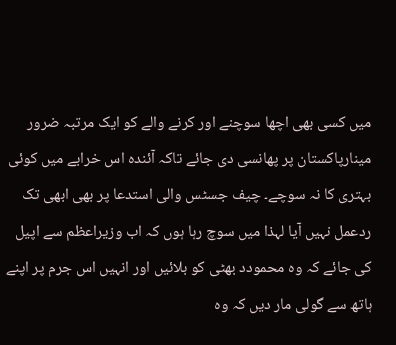میں کسی بھی اچھا سوچنے اور کرنے والے کو ایک مرتبہ ضرور مینارپاکستان پر پھانسی دی جائے تاکہ آئندہ اس خرابے میں کوئی بہتری کا نہ سوچے۔ چیف جسٹس والی استدعا پر بھی ابھی تک ردعمل نہیں آیا لہذا میں سوچ رہا ہوں کہ اب وزیراعظم سے اپیل کی جائے کہ وہ محمودد بھٹی کو بلائیں اور انہیں اس جرم پر اپنے ہاتھ سے گولی مار دیں کہ وہ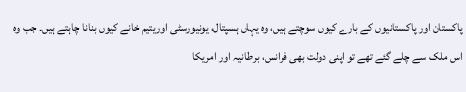پاکستان اور پاکستانیوں کے بارے کیوں سوچتے ہیں، وہ یہاں ہسپتال، یونیورسٹی اوریتیم خانے کیوں بنانا چاہتے ہیں۔ جب وہ اس ملک سے چلے گئے تھے تو اپنی دولت بھی فرانس، برطانیہ اور امریکا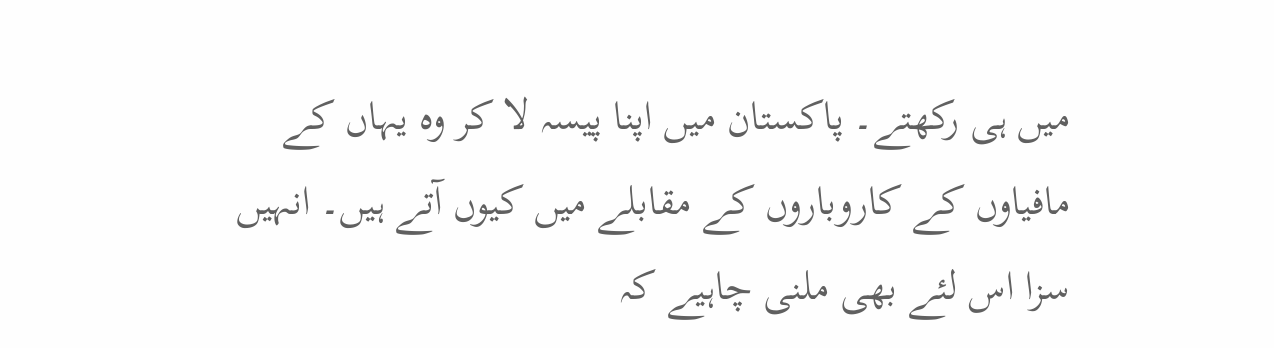میں ہی رکھتے۔ پاکستان میں اپنا پیسہ لا کر وہ یہاں کے مافیاوں کے کاروباروں کے مقابلے میں کیوں آتے ہیں۔ انہیں سزا اس لئے بھی ملنی چاہیے کہ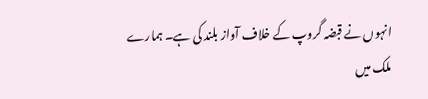انہوں نے قبضہ گروپ کے خلاف آواز بلند کی ہے۔ ہمارے ملک میں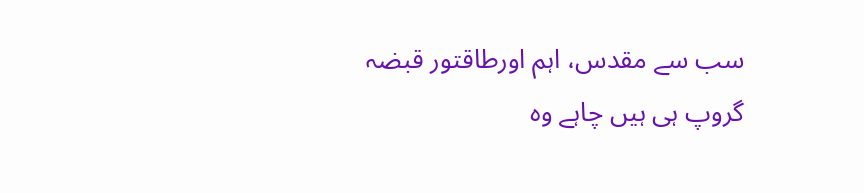سب سے مقدس، اہم اورطاقتور قبضہ گروپ ہی ہیں چاہے وہ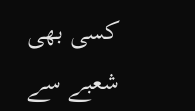کسی بھی شعبے سے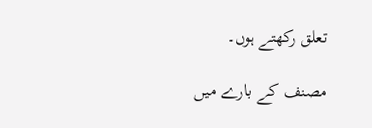تعلق رکھتے ہوں۔

مصنف کے بارے میں